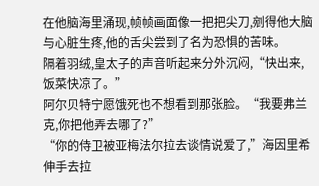在他脑海里涌现,帧帧画面像一把把尖刀,剜得他大脑与心脏生疼,他的舌尖尝到了名为恐惧的苦味。
隔着羽绒,皇太子的声音听起来分外沉闷,“快出来,饭菜快凉了。”
阿尔贝特宁愿饿死也不想看到那张脸。“我要弗兰克,你把他弄去哪了?”
“你的侍卫被亚梅法尔拉去谈情说爱了,”海因里希伸手去拉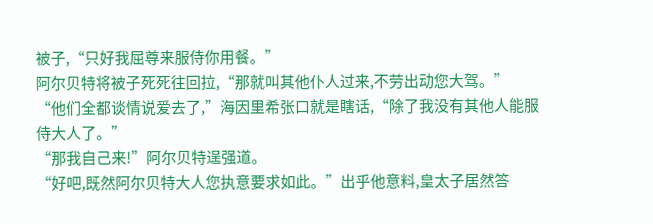被子,“只好我屈尊来服侍你用餐。”
阿尔贝特将被子死死往回拉,“那就叫其他仆人过来,不劳出动您大驾。”
“他们全都谈情说爱去了,”海因里希张口就是瞎话,“除了我没有其他人能服侍大人了。”
“那我自己来!”阿尔贝特逞强道。
“好吧,既然阿尔贝特大人您执意要求如此。”出乎他意料,皇太子居然答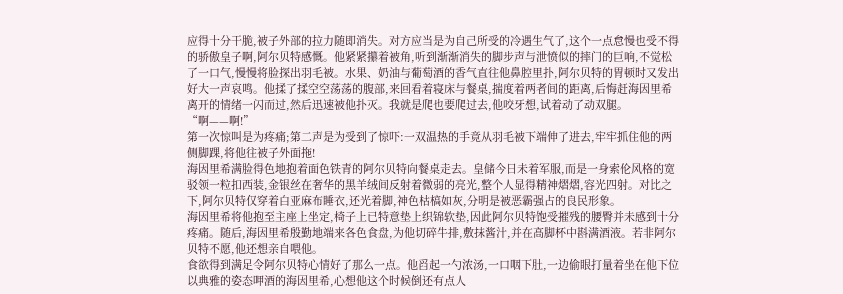应得十分干脆,被子外部的拉力随即消失。对方应当是为自己所受的冷遇生气了,这个一点怠慢也受不得的骄傲皇子啊,阿尔贝特感慨。他紧紧攥着被角,听到渐渐消失的脚步声与泄愤似的摔门的巨响,不觉松了一口气,慢慢将脸探出羽毛被。水果、奶油与葡萄酒的香气直往他鼻腔里扑,阿尔贝特的胃顿时又发出好大一声哀鸣。他揉了揉空空荡荡的腹部,来回看着寝床与餐桌,揣度着两者间的距离,后悔赶海因里希离开的情绪一闪而过,然后迅速被他扑灭。我就是爬也要爬过去,他咬牙想,试着动了动双腿。
“啊——啊!”
第一次惊叫是为疼痛;第二声是为受到了惊吓:一双温热的手竟从羽毛被下端伸了进去,牢牢抓住他的两侧脚踝,将他往被子外面拖!
海因里希满脸得色地抱着面色铁青的阿尔贝特向餐桌走去。皇储今日未着军服,而是一身索伦风格的宽驳领一粒扣西装,金银丝在奢华的黑羊绒间反射着微弱的亮光,整个人显得精神熠熠,容光四射。对比之下,阿尔贝特仅穿着白亚麻布睡衣,还光着脚,神色枯槁如灰,分明是被恶霸强占的良民形象。
海因里希将他抱至主座上坐定,椅子上已特意垫上织锦软垫,因此阿尔贝特饱受摧残的腰臀并未感到十分疼痛。随后,海因里希殷勤地端来各色食盘,为他切碎牛排,敷抹酱汁,并在高脚杯中斟满酒液。若非阿尔贝特不愿,他还想亲自喂他。
食欲得到满足令阿尔贝特心情好了那么一点。他舀起一勺浓汤,一口咽下肚,一边偷眼打量着坐在他下位以典雅的姿态呷酒的海因里希,心想他这个时候倒还有点人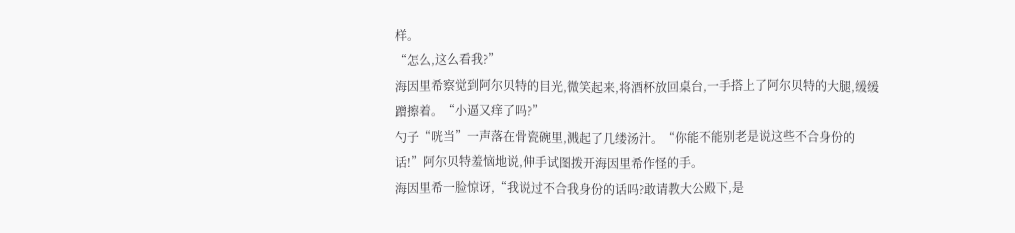样。
“怎么,这么看我?”
海因里希察觉到阿尔贝特的目光,微笑起来,将酒杯放回桌台,一手搭上了阿尔贝特的大腿,缓缓蹭擦着。“小逼又痒了吗?”
勺子“咣当”一声落在骨瓷碗里,溅起了几缕汤汁。“你能不能别老是说这些不合身份的话!”阿尔贝特羞恼地说,伸手试图拨开海因里希作怪的手。
海因里希一脸惊讶,“我说过不合我身份的话吗?敢请教大公殿下,是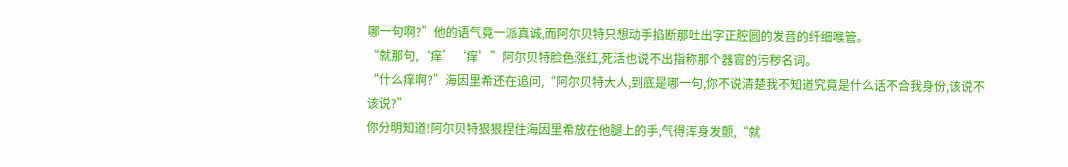哪一句啊?”他的语气竟一派真诚,而阿尔贝特只想动手掐断那吐出字正腔圆的发音的纤细喉管。
“就那句,‘痒’‘痒’”阿尔贝特脸色涨红,死活也说不出指称那个器官的污秽名词。
“什么痒啊?”海因里希还在追问,“阿尔贝特大人,到底是哪一句,你不说清楚我不知道究竟是什么话不合我身份,该说不该说?”
你分明知道!阿尔贝特狠狠捏住海因里希放在他腿上的手,气得浑身发颤,“就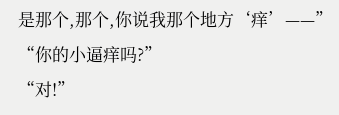是那个,那个,你说我那个地方‘痒’——”
“你的小逼痒吗?”
“对!”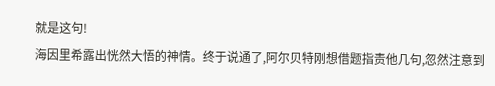就是这句!
海因里希露出恍然大悟的神情。终于说通了,阿尔贝特刚想借题指责他几句,忽然注意到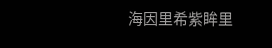海因里希紫眸里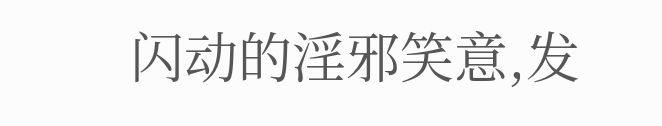闪动的淫邪笑意,发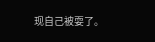现自己被耍了。